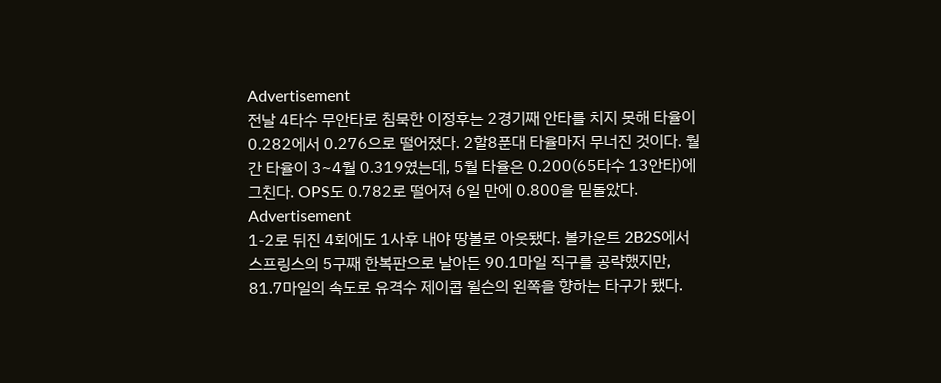Advertisement
전날 4타수 무안타로 침묵한 이정후는 2경기째 안타를 치지 못해 타율이 0.282에서 0.276으로 떨어졌다. 2할8푼대 타율마저 무너진 것이다. 월간 타율이 3~4월 0.319였는데, 5월 타율은 0.200(65타수 13안타)에 그친다. OPS도 0.782로 떨어져 6일 만에 0.800을 밑돌았다.
Advertisement
1-2로 뒤진 4회에도 1사후 내야 땅볼로 아웃됐다. 볼카운트 2B2S에서 스프링스의 5구째 한복판으로 날아든 90.1마일 직구를 공략했지만, 81.7마일의 속도로 유격수 제이콥 윌슨의 왼쪽을 향하는 타구가 됐다.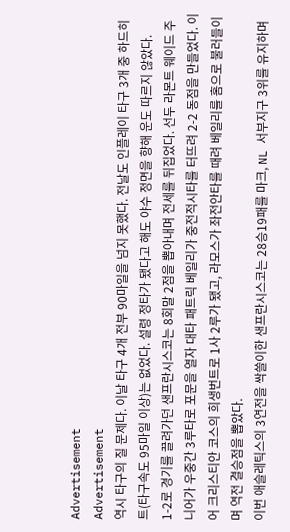Advertisement
Advertisement
역시 타구의 질 문제다. 이날 타구 4개 전부 90마일을 넘지 못했다. 전날도 인플레이 타구 3개 중 하드히트(타구속도 95마일 이상)는 없었다. 설령 정타가 됐다고 해도 야수 정면을 향해 운도 따르지 않았다.
1-2로 경기를 끌려가던 샌프란시스코는 8회말 2점을 뽑아내며 전세를 뒤집었다. 선두 라몬트 웨이드 주니어가 우중간 3루타로 포문을 열자 대타 패트릭 베일리가 중전적시타를 터뜨려 2-2 동점을 만들었다. 이어 크리스티안 코스의 희생번트로 1사 2루가 됐고, 라모스가 좌전안타를 때려 베일리를 홈으로 불러들이며 역전 결승점을 뽑았다.
이번 애슬레틱스의 3연전을 싹쓸이한 샌프란시스코는 28승19패를 마크, NL 서부지구 3위를 유지하며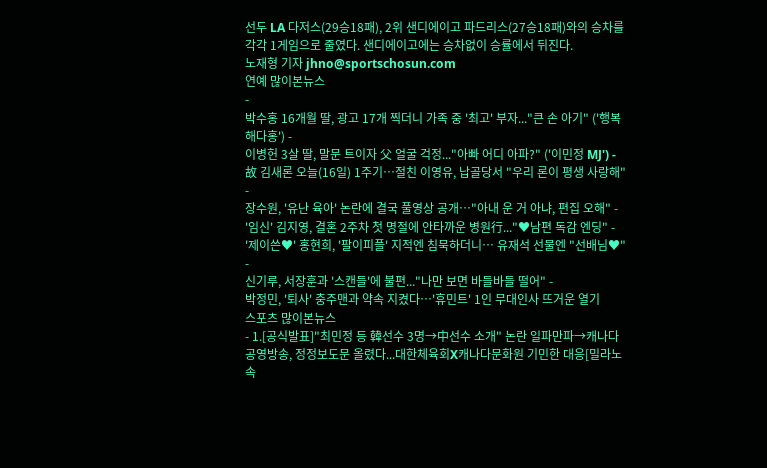선두 LA 다저스(29승18패), 2위 샌디에이고 파드리스(27승18패)와의 승차를 각각 1게임으로 줄였다. 샌디에이고에는 승차없이 승률에서 뒤진다.
노재형 기자 jhno@sportschosun.com
연예 많이본뉴스
-
박수홍 16개월 딸, 광고 17개 찍더니 가족 중 '최고' 부자..."큰 손 아기" ('행복해다홍') -
이병헌 3살 딸, 말문 트이자 父 얼굴 걱정..."아빠 어디 아파?" ('이민정 MJ') -
故 김새론 오늘(16일) 1주기…절친 이영유, 납골당서 "우리 론이 평생 사랑해" -
장수원, '유난 육아' 논란에 결국 풀영상 공개…"아내 운 거 아냐, 편집 오해" -
'임신' 김지영, 결혼 2주차 첫 명절에 안타까운 병원行..."♥남편 독감 엔딩" -
'제이쓴♥' 홍현희, '팔이피플' 지적엔 침묵하더니… 유재석 선물엔 "선배님♥" -
신기루, 서장훈과 '스캔들'에 불편..."나만 보면 바들바들 떨어" -
박정민, '퇴사' 충주맨과 약속 지켰다…'휴민트' 1인 무대인사 뜨거운 열기
스포츠 많이본뉴스
- 1.[공식발표]"최민정 등 韓선수 3명→中선수 소개" 논란 일파만파→캐나다 공영방송, 정정보도문 올렸다...대한체육회X캐나다문화원 기민한 대응[밀라노 속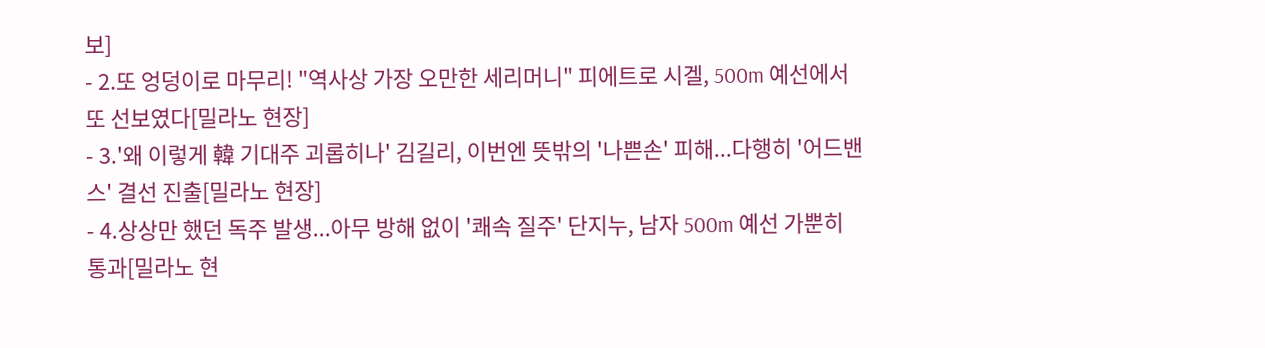보]
- 2.또 엉덩이로 마무리! "역사상 가장 오만한 세리머니" 피에트로 시겔, 500m 예선에서 또 선보였다[밀라노 현장]
- 3.'왜 이렇게 韓 기대주 괴롭히나' 김길리, 이번엔 뜻밖의 '나쁜손' 피해...다행히 '어드밴스' 결선 진출[밀라노 현장]
- 4.상상만 했던 독주 발생...아무 방해 없이 '쾌속 질주' 단지누, 남자 500m 예선 가뿐히 통과[밀라노 현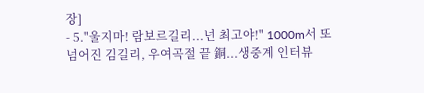장]
- 5."울지마! 람보르길리...넌 최고야!" 1000m서 또 넘어진 김길리, 우여곡절 끝 銅...생중계 인터뷰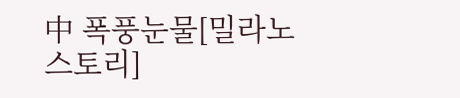中 폭풍눈물[밀라노 스토리]